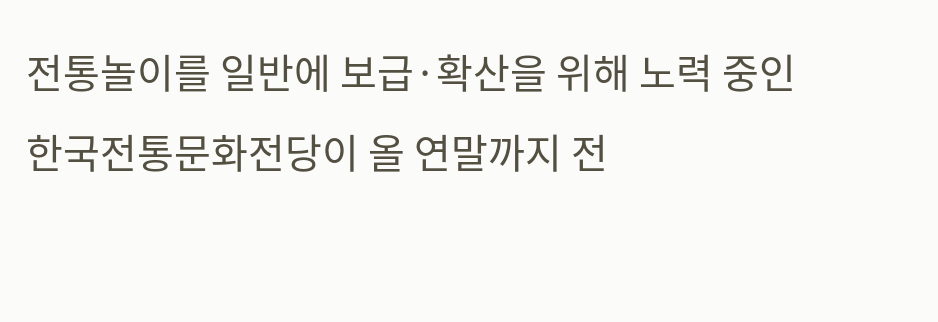전통놀이를 일반에 보급·확산을 위해 노력 중인 한국전통문화전당이 올 연말까지 전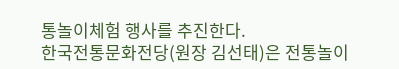통놀이체험 행사를 추진한다.
한국전통문화전당(원장 김선태)은 전통놀이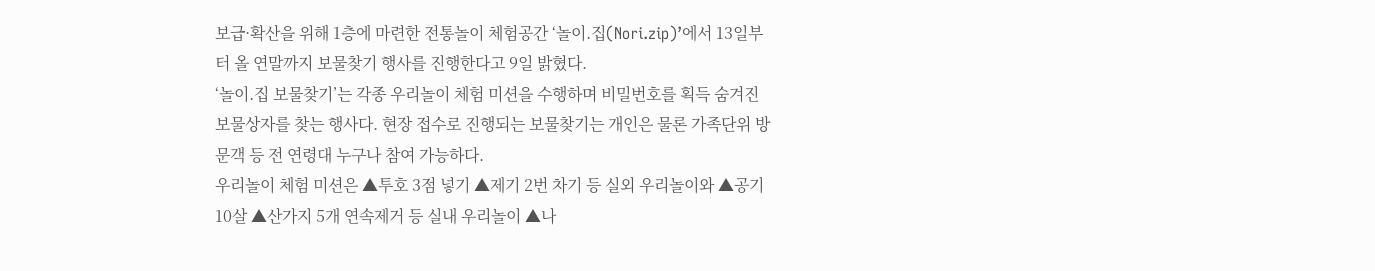보급·확산을 위해 1층에 마련한 전통놀이 체험공간 ‘놀이.집(Nori.zip)’에서 13일부터 올 연말까지 보물찾기 행사를 진행한다고 9일 밝혔다.
‘놀이.집 보물찾기’는 각종 우리놀이 체험 미션을 수행하며 비밀번호를 획득 숨겨진 보물상자를 찾는 행사다. 현장 접수로 진행되는 보물찾기는 개인은 물론 가족단위 방문객 등 전 연령대 누구나 참여 가능하다.
우리놀이 체험 미션은 ▲투호 3점 넣기 ▲제기 2번 차기 등 실외 우리놀이와 ▲공기 10살 ▲산가지 5개 연속제거 등 실내 우리놀이 ▲나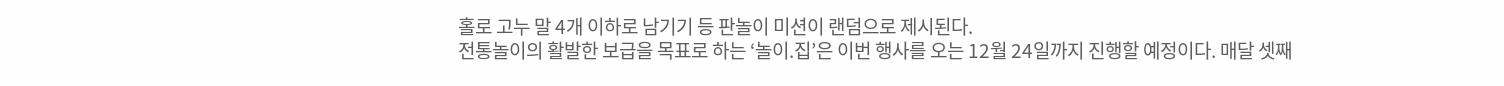홀로 고누 말 4개 이하로 남기기 등 판놀이 미션이 랜덤으로 제시된다.
전통놀이의 활발한 보급을 목표로 하는 ‘놀이.집’은 이번 행사를 오는 12월 24일까지 진행할 예정이다. 매달 셋째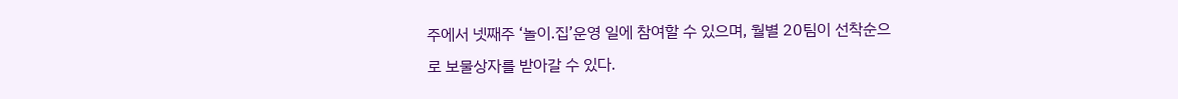주에서 넷째주 ‘놀이.집’운영 일에 참여할 수 있으며, 월별 20팀이 선착순으로 보물상자를 받아갈 수 있다.